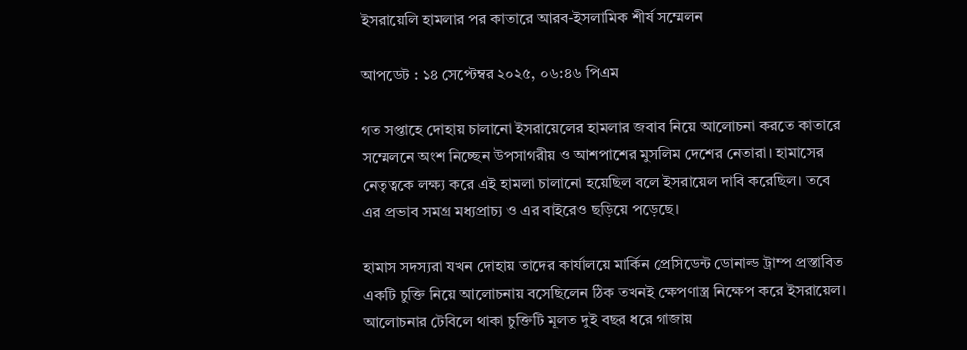ইসরায়েলি হামলার পর কাতারে আরব-ইসলামিক শীর্ষ সম্মেলন

আপডেট : ১৪ সেপ্টেম্বর ২০২৫, ০৬:৪৬ পিএম

গত সপ্তাহে দোহায় চালানো ইসরায়েলের হামলার জবাব নিয়ে আলোচনা করতে কাতারে সম্মেলনে অংশ নিচ্ছেন উপসাগরীয় ও আশপাশের মুসলিম দেশের নেতারা। হামাসের নেতৃত্বকে লক্ষ্য করে এই হামলা চালানো হয়েছিল বলে ইসরায়েল দাবি করেছিল। তবে এর প্রভাব সমগ্র মধ্যপ্রাচ্য ও এর বাইরেও ছড়িয়ে পড়েছে।

হামাস সদস্যরা যখন দোহায় তাদের কার্যালয়ে মার্কিন প্রেসিডেন্ট ডোনাল্ড ট্রাম্প প্রস্তাবিত একটি চুক্তি নিয়ে আলোচনায় বসেছিলেন ঠিক তখনই ক্ষেপণাস্ত্র নিক্ষেপ করে ইসরায়েল। আলোচনার টেবিলে থাকা চুক্তিটি মূলত দুই বছর ধরে গাজায়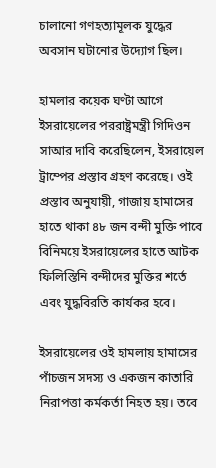চালানো গণহত্যামূলক যুদ্ধের অবসান ঘটানোর উদ্যোগ ছিল।

হামলার কয়েক ঘণ্টা আগে ইসরায়েলের পররাষ্ট্রমন্ত্রী গিদিওন সাআর দাবি করেছিলেন, ইসরায়েল ট্রাম্পের প্রস্তাব গ্রহণ করেছে। ওই প্রস্তাব অনুযায়ী, গাজায় হামাসের হাতে থাকা ৪৮ জন বন্দী মুক্তি পাবে বিনিময়ে ইসরায়েলের হাতে আটক ফিলিস্তিনি বন্দীদের মুক্তির শর্তে এবং যুদ্ধবিরতি কার্যকর হবে।

ইসরায়েলের ওই হামলায় হামাসের পাঁচজন সদস্য ও একজন কাতারি নিরাপত্তা কর্মকর্তা নিহত হয়। তবে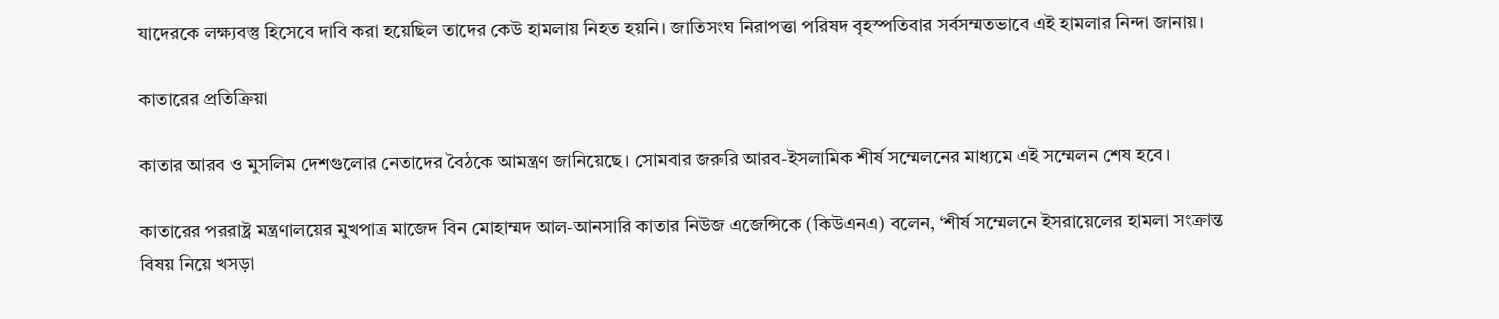যাদেরকে লক্ষ্যবস্তু হিসেবে দাবি করা হয়েছিল তাদের কেউ হামলায় নিহত হয়নি। জাতিসংঘ নিরাপত্তা পরিষদ বৃহস্পতিবার সর্বসম্মতভাবে এই হামলার নিন্দা জানায়।

কাতারের প্রতিক্রিয়া

কাতার আরব ও মুসলিম দেশগুলোর নেতাদের বৈঠকে আমন্ত্রণ জানিয়েছে। সোমবার জরুরি আরব-ইসলামিক শীর্ষ সম্মেলনের মাধ্যমে এই সম্মেলন শেষ হবে।

কাতারের পররাষ্ট্র মন্ত্রণালয়ের মুখপাত্র মাজেদ বিন মোহাম্মদ আল-আনসারি কাতার নিউজ এজেন্সিকে (কিউএনএ) বলেন, ‘শীর্ষ সম্মেলনে ইসরায়েলের হামলা সংক্রান্ত বিষয় নিয়ে খসড়া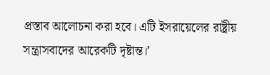প্রস্তাব আলোচনা করা হবে। এটি ইসরায়েলের রাষ্ট্রীয় সন্ত্রাসবাদের আরেকটি দৃষ্টান্ত।’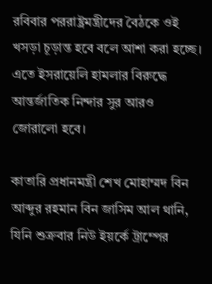রবিবার পররাষ্ট্রমন্ত্রীদের বৈঠকে ওই খসড়া চূড়ান্ত হবে বলে আশা করা হচ্ছে। এতে ইসরায়েলি হামলার বিরুদ্ধে আন্তর্জাতিক নিন্দার সুর আরও জোরালো হবে।

কাতারি প্রধানমন্ত্রী শেখ মোহাম্মদ বিন আব্দুর রহমান বিন জাসিম আল থানি, যিনি শুক্রবার নিউ ইয়র্কে ট্রাম্পের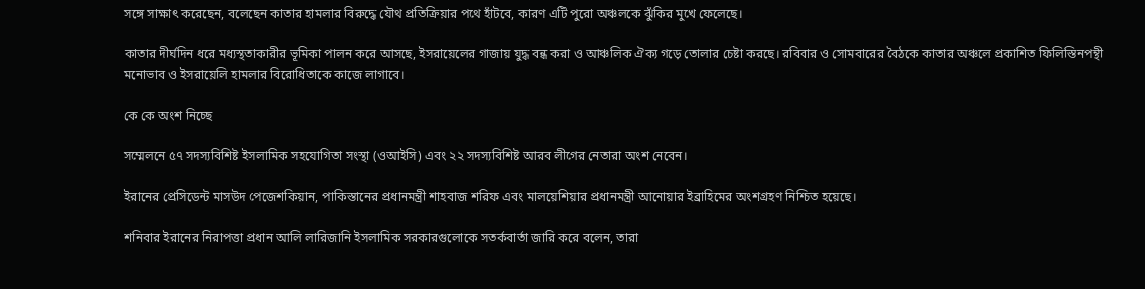সঙ্গে সাক্ষাৎ করেছেন, বলেছেন কাতার হামলার বিরুদ্ধে যৌথ প্রতিক্রিয়ার পথে হাঁটবে, কারণ এটি পুরো অঞ্চলকে ঝুঁকির মুখে ফেলেছে।

কাতার দীর্ঘদিন ধরে মধ্যস্থতাকারীর ভূমিকা পালন করে আসছে, ইসরায়েলের গাজায় যুদ্ধ বন্ধ করা ও আঞ্চলিক ঐক্য গড়ে তোলার চেষ্টা করছে। রবিবার ও সোমবারের বৈঠকে কাতার অঞ্চলে প্রকাশিত ফিলিস্তিনপন্থী মনোভাব ও ইসরায়েলি হামলার বিরোধিতাকে কাজে লাগাবে।

কে কে অংশ নিচ্ছে

সম্মেলনে ৫৭ সদস্যবিশিষ্ট ইসলামিক সহযোগিতা সংস্থা (ওআইসি) এবং ২২ সদস্যবিশিষ্ট আরব লীগের নেতারা অংশ নেবেন।

ইরানের প্রেসিডেন্ট মাসউদ পেজেশকিয়ান, পাকিস্তানের প্রধানমন্ত্রী শাহবাজ শরিফ এবং মালয়েশিয়ার প্রধানমন্ত্রী আনোয়ার ইব্রাহিমের অংশগ্রহণ নিশ্চিত হয়েছে।

শনিবার ইরানের নিরাপত্তা প্রধান আলি লারিজানি ইসলামিক সরকারগুলোকে সতর্কবার্তা জারি করে বলেন, তারা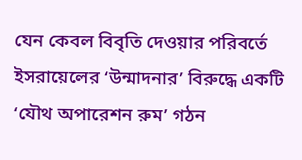যেন কেবল বিবৃতি দেওয়ার পরিবর্তে ইসরায়েলের ‘উন্মাদনার’ বিরুদ্ধে একটি ‘যৌথ অপারেশন রুম’ গঠন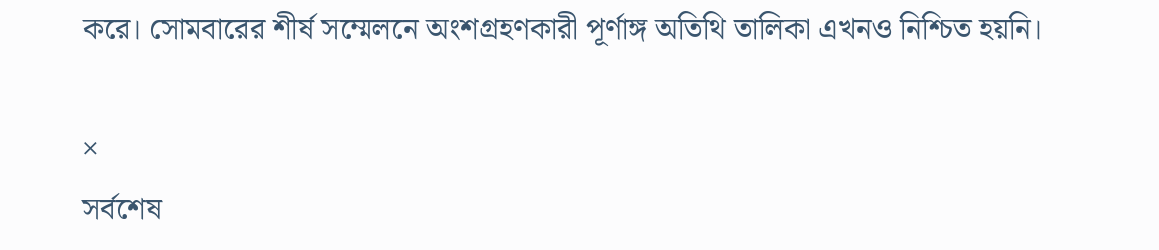করে। সোমবারের শীর্ষ সম্মেলনে অংশগ্রহণকারী পূর্ণাঙ্গ অতিথি তালিকা এখনও নিশ্চিত হয়নি।

×
সর্বশেষ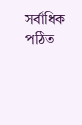সর্বাধিক পঠিত